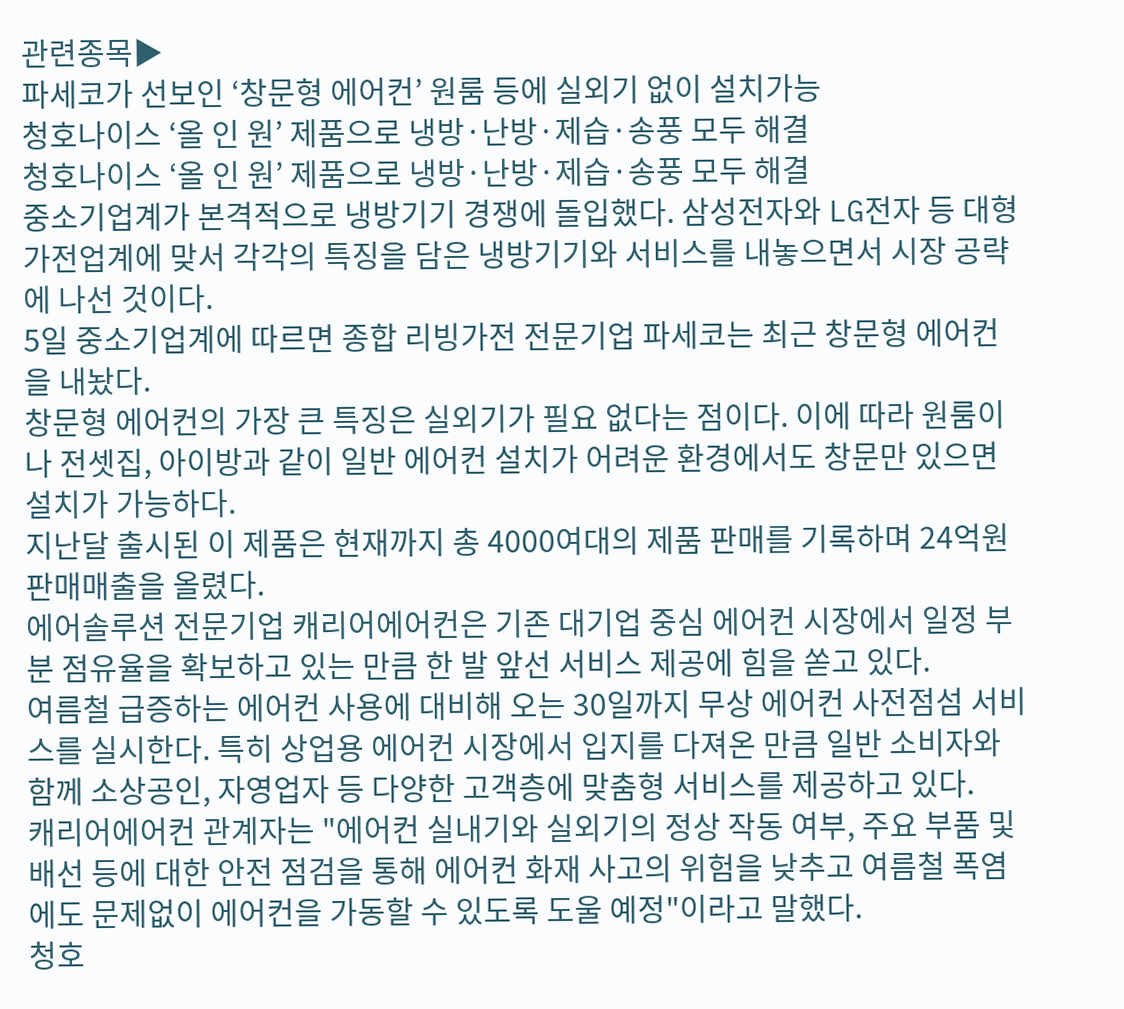관련종목▶
파세코가 선보인 ‘창문형 에어컨’ 원룸 등에 실외기 없이 설치가능
청호나이스 ‘올 인 원’ 제품으로 냉방·난방·제습·송풍 모두 해결
청호나이스 ‘올 인 원’ 제품으로 냉방·난방·제습·송풍 모두 해결
중소기업계가 본격적으로 냉방기기 경쟁에 돌입했다. 삼성전자와 LG전자 등 대형 가전업계에 맞서 각각의 특징을 담은 냉방기기와 서비스를 내놓으면서 시장 공략에 나선 것이다.
5일 중소기업계에 따르면 종합 리빙가전 전문기업 파세코는 최근 창문형 에어컨을 내놨다.
창문형 에어컨의 가장 큰 특징은 실외기가 필요 없다는 점이다. 이에 따라 원룸이나 전셋집, 아이방과 같이 일반 에어컨 설치가 어려운 환경에서도 창문만 있으면 설치가 가능하다.
지난달 출시된 이 제품은 현재까지 총 4000여대의 제품 판매를 기록하며 24억원 판매매출을 올렸다.
에어솔루션 전문기업 캐리어에어컨은 기존 대기업 중심 에어컨 시장에서 일정 부분 점유율을 확보하고 있는 만큼 한 발 앞선 서비스 제공에 힘을 쏟고 있다.
여름철 급증하는 에어컨 사용에 대비해 오는 30일까지 무상 에어컨 사전점섬 서비스를 실시한다. 특히 상업용 에어컨 시장에서 입지를 다져온 만큼 일반 소비자와 함께 소상공인, 자영업자 등 다양한 고객층에 맞춤형 서비스를 제공하고 있다.
캐리어에어컨 관계자는 "에어컨 실내기와 실외기의 정상 작동 여부, 주요 부품 및 배선 등에 대한 안전 점검을 통해 에어컨 화재 사고의 위험을 낮추고 여름철 폭염에도 문제없이 에어컨을 가동할 수 있도록 도울 예정"이라고 말했다.
청호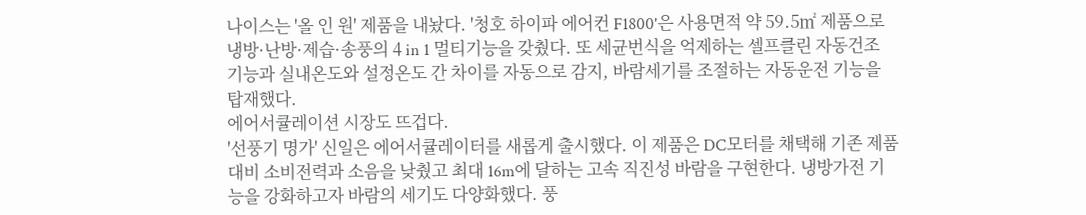나이스는 '올 인 원' 제품을 내놨다. '청호 하이파 에어컨 F1800'은 사용면적 약 59.5㎡ 제품으로 냉방·난방·제습·송풍의 4 in 1 멀티기능을 갖췄다. 또 세균번식을 억제하는 셀프클린 자동건조 기능과 실내온도와 설정온도 간 차이를 자동으로 감지, 바람세기를 조절하는 자동운전 기능을 탑재했다.
에어서큘레이션 시장도 뜨겁다.
'선풍기 명가' 신일은 에어서큘레이터를 새롭게 출시했다. 이 제품은 DC모터를 채택해 기존 제품 대비 소비전력과 소음을 낮췄고 최대 16m에 달하는 고속 직진성 바람을 구현한다. 냉방가전 기능을 강화하고자 바람의 세기도 다양화했다. 풍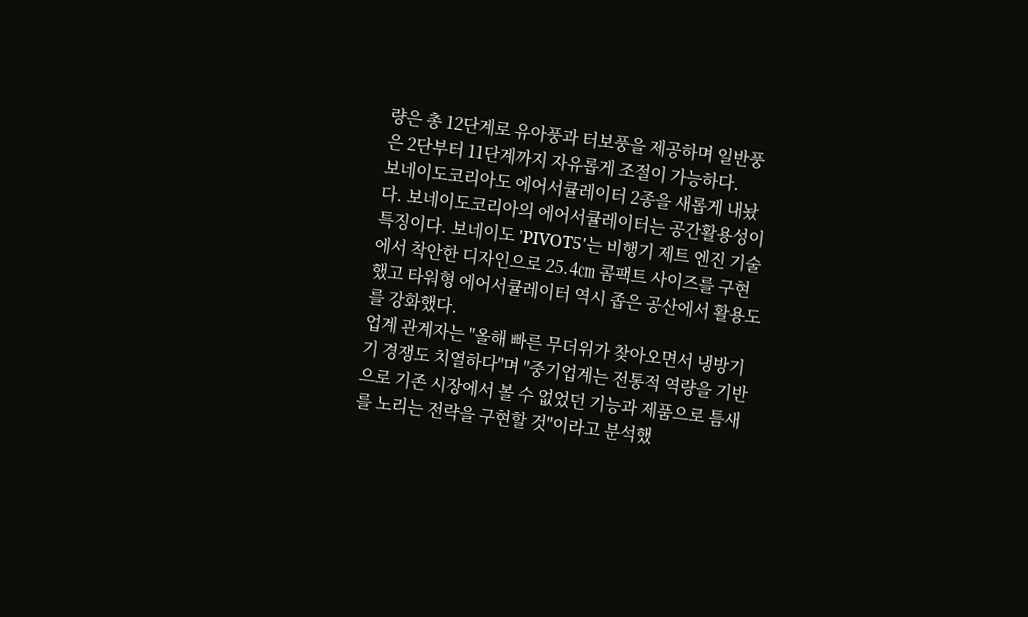량은 총 12단계로 유아풍과 터보풍을 제공하며 일반풍은 2단부터 11단계까지 자유롭게 조절이 가능하다.
보네이도코리아도 에어서큘레이터 2종을 새롭게 내놨다. 보네이도코리아의 에어서큘레이터는 공간활용성이 특징이다. 보네이도 'PIVOT5'는 비행기 제트 엔진 기술에서 착안한 디자인으로 25.4㎝ 콤팩트 사이즈를 구현했고 타워형 에어서큘레이터 역시 좁은 공산에서 활용도를 강화했다.
업계 관계자는 "올해 빠른 무더위가 찾아오면서 냉방기기 경쟁도 치열하다"며 "중기업계는 전통적 역량을 기반으로 기존 시장에서 볼 수 없었던 기능과 제품으로 틈새를 노리는 전략을 구현할 것"이라고 분석했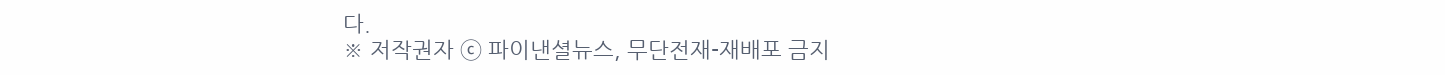다.
※ 저작권자 ⓒ 파이낸셜뉴스, 무단전재-재배포 금지